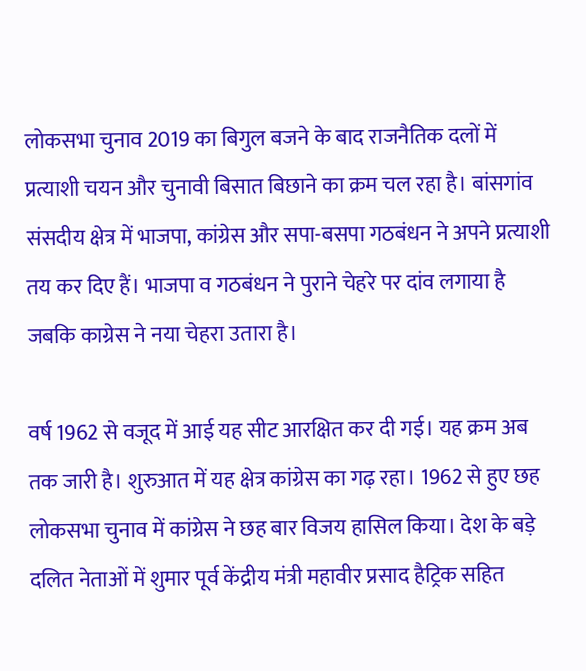लोकसभा चुनाव 2019 का बिगुल बजने के बाद राजनैतिक दलों में प्रत्याशी चयन और चुनावी बिसात बिछाने का क्रम चल रहा है। बांसगांव संसदीय क्षेत्र में भाजपा, कांग्रेस और सपा-बसपा गठबंधन ने अपने प्रत्याशी तय कर दिए हैं। भाजपा व गठबंधन ने पुराने चेहरे पर दांव लगाया है जबकि काग्रेस ने नया चेहरा उतारा है।

वर्ष 1962 से वजूद में आई यह सीट आरक्षित कर दी गई। यह क्रम अब तक जारी है। शुरुआत में यह क्षेत्र कांग्रेस का गढ़ रहा। 1962 से हुए छह लोकसभा चुनाव में कांग्रेस ने छह बार विजय हासिल किया। देश के बड़े दलित नेताओं में शुमार पूर्व केंद्रीय मंत्री महावीर प्रसाद हैट्रिक सहित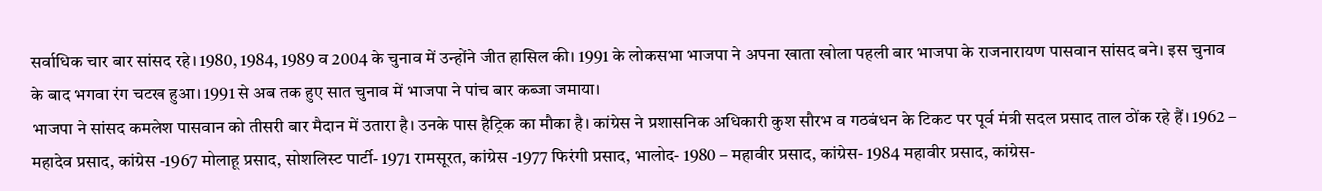सर्वाधिक चार बार सांसद रहे। 1980, 1984, 1989 व 2004 के चुनाव में उन्होंने जीत हासिल की। 1991 के लोकसभा भाजपा ने अपना खाता खोला पहली बार भाजपा के राजनारायण पासवान सांसद बने। इस चुनाव के बाद भगवा रंग चटख हुआ। 1991 से अब तक हुए सात चुनाव में भाजपा ने पांच बार कब्जा जमाया।
भाजपा ने सांसद कमलेश पासवान को तीसरी बार मैदान में उतारा है। उनके पास हैट्रिक का मौका है। कांग्रेस ने प्रशासनिक अधिकारी कुश सौरभ व गठबंधन के टिकट पर पूर्व मंत्री सदल प्रसाद ताल ठोंक रहे हैं। 1962 – महादेव प्रसाद, कांग्रेस -1967 मोलाहू प्रसाद, सोशलिस्ट पार्टी- 1971 रामसूरत, कांग्रेस -1977 फिरंगी प्रसाद, भालोद- 1980 – महावीर प्रसाद, कांग्रेस- 1984 महावीर प्रसाद, कांग्रेस-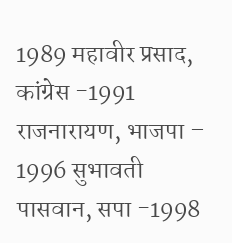1989 महावीर प्रसाद, कांग्रेस -1991 राजनारायण, भाजपा – 1996 सुभावती पासवान, सपा -1998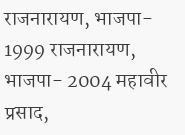राजनारायण, भाजपा- 1999 राजनारायण, भाजपा- 2004 महावीर प्रसाद,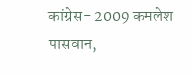कांग्रेस- 2009 कमलेश पासवान,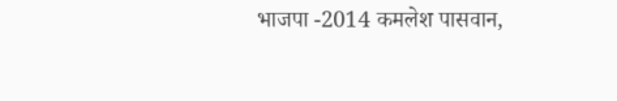भाजपा -2014 कमलेश पासवान,